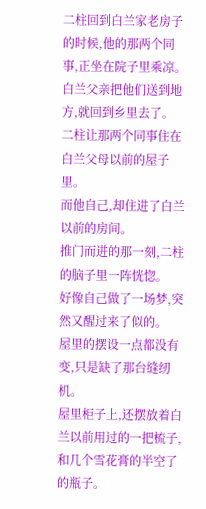二柱回到白兰家老房子的时候,他的那两个同事,正坐在院子里乘凉。
白兰父亲把他们送到地方,就回到乡里去了。
二柱让那两个同事住在白兰父母以前的屋子里。
而他自己,却住进了白兰以前的房间。
推门而进的那一刻,二柱的脑子里一阵恍惚。
好像自己做了一场梦,突然又醒过来了似的。
屋里的摆设一点都没有变,只是缺了那台缝纫机。
屋里柜子上,还摆放着白兰以前用过的一把梳子,和几个雪花膏的半空了的瓶子。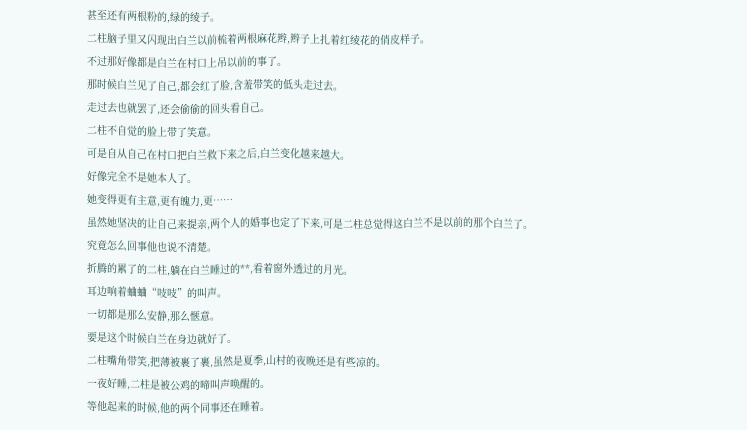甚至还有两根粉的,绿的绫子。
二柱脑子里又闪现出白兰以前梳着两根麻花辫,辫子上扎着红绫花的俏皮样子。
不过那好像都是白兰在村口上吊以前的事了。
那时候白兰见了自己,都会红了脸,含羞带笑的低头走过去。
走过去也就罢了,还会偷偷的回头看自己。
二柱不自觉的脸上带了笑意。
可是自从自己在村口把白兰救下来之后,白兰变化越来越大。
好像完全不是她本人了。
她变得更有主意,更有魄力,更……
虽然她坚决的让自己来提亲,两个人的婚事也定了下来,可是二柱总觉得这白兰不是以前的那个白兰了。
究竟怎么回事他也说不清楚。
折腾的累了的二柱,躺在白兰睡过的**,看着窗外透过的月光。
耳边响着蛐蛐“吱吱”的叫声。
一切都是那么安静,那么惬意。
要是这个时候白兰在身边就好了。
二柱嘴角带笑,把薄被裹了裹,虽然是夏季,山村的夜晚还是有些凉的。
一夜好睡,二柱是被公鸡的啼叫声唤醒的。
等他起来的时候,他的两个同事还在睡着。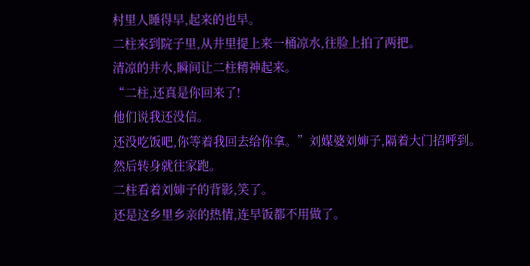村里人睡得早,起来的也早。
二柱来到院子里,从井里提上来一桶凉水,往脸上拍了两把。
清凉的井水,瞬间让二柱精神起来。
“二柱,还真是你回来了!
他们说我还没信。
还没吃饭吧,你等着我回去给你拿。”刘媒婆刘婶子,隔着大门招呼到。
然后转身就往家跑。
二柱看着刘婶子的背影,笑了。
还是这乡里乡亲的热情,连早饭都不用做了。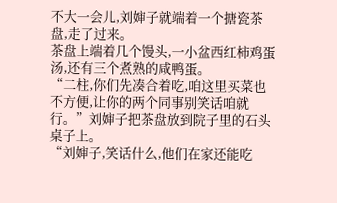不大一会儿,刘婶子就端着一个搪瓷茶盘,走了过来。
茶盘上端着几个馒头,一小盆西红柿鸡蛋汤,还有三个煮熟的咸鸭蛋。
“二柱,你们先凑合着吃,咱这里买菜也不方便,让你的两个同事别笑话咱就行。”刘婶子把茶盘放到院子里的石头桌子上。
“刘婶子,笑话什么,他们在家还能吃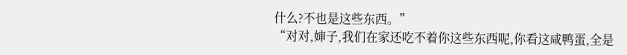什么?不也是这些东西。”
“对对,婶子,我们在家还吃不着你这些东西呢,你看这咸鸭蛋,全是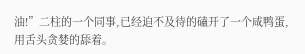油!”二柱的一个同事,已经迫不及待的磕开了一个咸鸭蛋,用舌头贪婪的舔着。